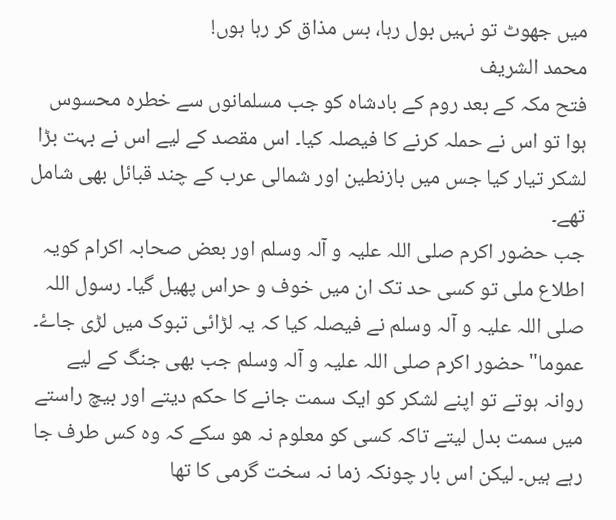میں جھوٹ تو نہیں بول رہا، بس مذاق کر رہا ہوں!
محمد الشریف
فتح مکہ کے بعد روم کے بادشاہ کو جب مسلمانوں سے خطرہ محسوس ہوا تو اس نے حملہ کرنے کا فیصلہ کیا۔ اس مقصد کے لیے اس نے بہت بڑا لشکر تیار کیا جس میں بازنطین اور شمالی عرب کے چند قبائل بھی شامل تھے۔
جب حضور اکرم صلی اللہ علیہ و آلہ وسلم اور بعض صحابہ اکرام کویہ اطلاع ملی تو کسی حد تک ان ميں خوف و حراس پھیل گیا۔ رسول اللہ صلی اللہ علیہ و آلہ وسلم نے فیصلہ کیا کہ یہ لڑائی تبوک میں لڑی جاۓ۔
عموما" حضور اکرم صلی اللہ علیہ و آلہ وسلم جب بھی جنگ کے لیے روانہ ہوتے تو اپنے لشکر کو ایک سمت جانے کا حکم دیتے اور بیچ راستے میں سمت بدل لیتے تاکہ کسی کو معلوم نہ ھو سکے کہ وہ کس طرف جا رہے ہیں۔ لیکن اس بار چونکہ زما نہ سخت گرمی کا تھا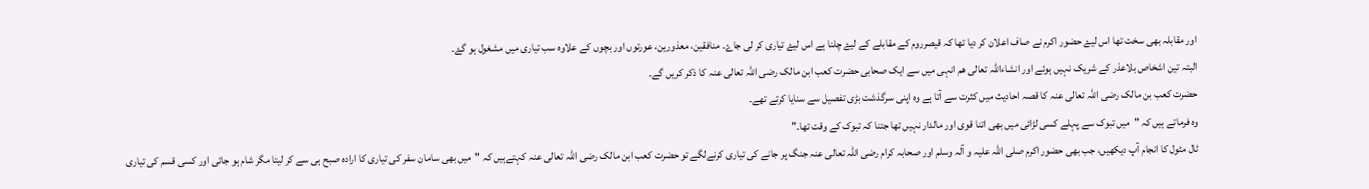اور مقابلہ بھی سخت تھا اس ليۓ حضور اکرم نے صاف اعلان کر ديا تھا کہ قيصرروم کے مقابلے کے ليۓ چلنا ہے اس ليۓ تياری کر لی جاۓ۔ منافقین، معذورین، عورتوں اور بچوں کے علاوہ سب تياری میں مشغول ہو گۓ۔
البتہ تین اشخاص بلاعذر کے شریک نہیں ہوئے اور انشاءاللہ تعالی ھم انہی میں سے ایک صحابی حضرت کعب ابن مالک رضی اللہ تعالی عنہ کا ذکر کریں گے۔
حضرت کعب بن مالک رضی اللہ تعالی عنہ کا قصہ احادیث میں کثرت سے آتا ہے وہ اپنی سرگذشت بڑی تفصیل سے سنایا کرتے تھے۔
وہ فرماتے ہیں کہ "میں تبوک سے پہلے کسی لڑائی میں بھی اتنا قوی اور مالدار نہیں تھا جتنا کہ تبوک کے وقت تھا۔"
ٹال مٹول کا انجام آپ دیکھیں، جب بھی حضور اکرم صلی اللہ علیہ و آلہ وسلم اور صحابہ کرام رضی اللہ تعالی عنہ جنگ پر جانے کی تیاری کرنےلگے تو حضرت کعب ابن مالک رضی اللہ تعالی عنہ کہتےہيں کہ "میں بھی سامان سفر کی تیاری کا ارادہ صبح ہی سے کر لیتا مگر شام ہو جاتی اور کسی قسم کی تیاری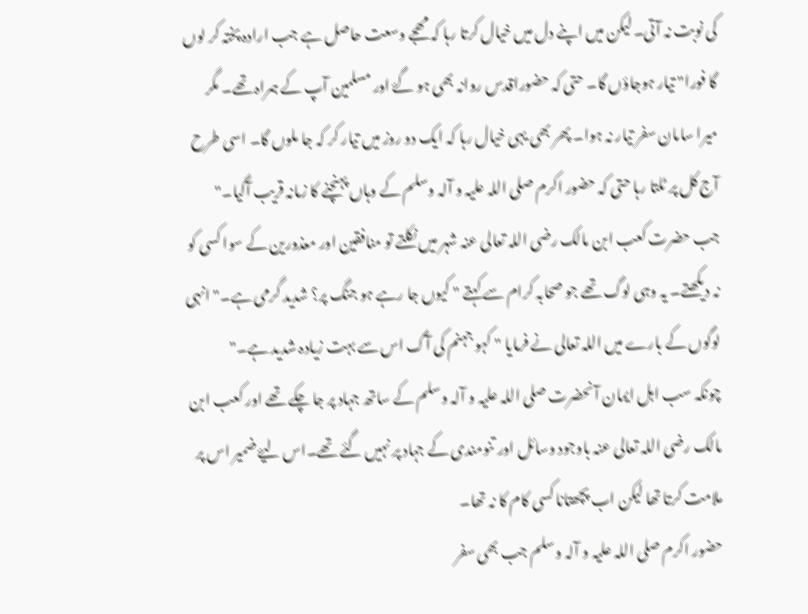کی نوبت نہ آتی۔ لیکن میں اپنے دل میں خیال کرتا رہا کہ مھجے وسعت حاصل ہے جب ارادہ پختہ کر لوں گا فورا" تيار ہوجاؤں گا۔ حتی کہ حضوراقدس روانہ بھی ہو گۓ اور مسلمين آپ کے ہمراہ تھے۔ مگر میرا سامان سفر تیار نہ ہوا۔ پھر بھی یہی خیال رہا کہ ایک دو روز میں تیار کر کہ جا ملوں گا۔ اسی طرح آج کل پر ٹلتا رہا حتی کہ حضور اکرم صلی اللہ علیہ و آلہ وسلم کے وہاں پہنچنے کا زمانہ قریب آگیا۔"
جب حضرت کعب ابن مالک رضی اللہ تعالی عنہ شہر میں نکلتے تو منافقین اور معذورین کے سوا کسی کو نہ دیکھتے۔ یہ وہی لوگ تھے جو صحابہ کرام سے کہتے " کیوں جا رہے ہو جنگ پر؟ شدید گرمی ہے۔" انہی لوگوں کے بارے میں اللہ تعالی نے فرمایا " کہو جہنم کی آگ اس سے بہت زيادہ شدید ہے۔"
چونکہ سب اہل ايمان آنحضرت صلی اللہ علیہ و آلہ وسلم کے ساتھ جہاد پر جا چکے تھے اور کعب ابن مالک رضی اللہ تعالی عنہ باوجود وسائل اور تنومندی کے جہاد پر نہیں گئے تھے۔اس ليۓ ضمیر اس پر ملامت کرتا تھا لیکن اب پچھتانا کسی کام کا نہ تھا۔
حضور اکرم صلی اللہ علیہ و آلہ وسلم جب بھی سفر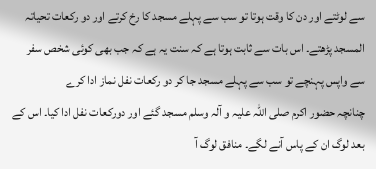سے لوٹتے اور دن کا وقت ہوتا تو سب سے پہلے مسجد کا رخ کرتے اور دو رکعات تحياتہ المسجد پڑھتے۔ اس بات سے ثابت ہوتا ہے کہ سنت يہ ہے کہ جب بھی کوئی شخص سفر سے واپس پہنچے تو سب سے پہلے مسجد جا کر دو رکعات نفل نماز ادا کرے
چنانچہ حضور اکرم صلی اللہ علیہ و آلہ وسلم مسجد گئے اور دورکعات نفل ادا کيا۔ اس کے بعد لوگ ان کے پاس آنے لگے۔ منافق لوگ آ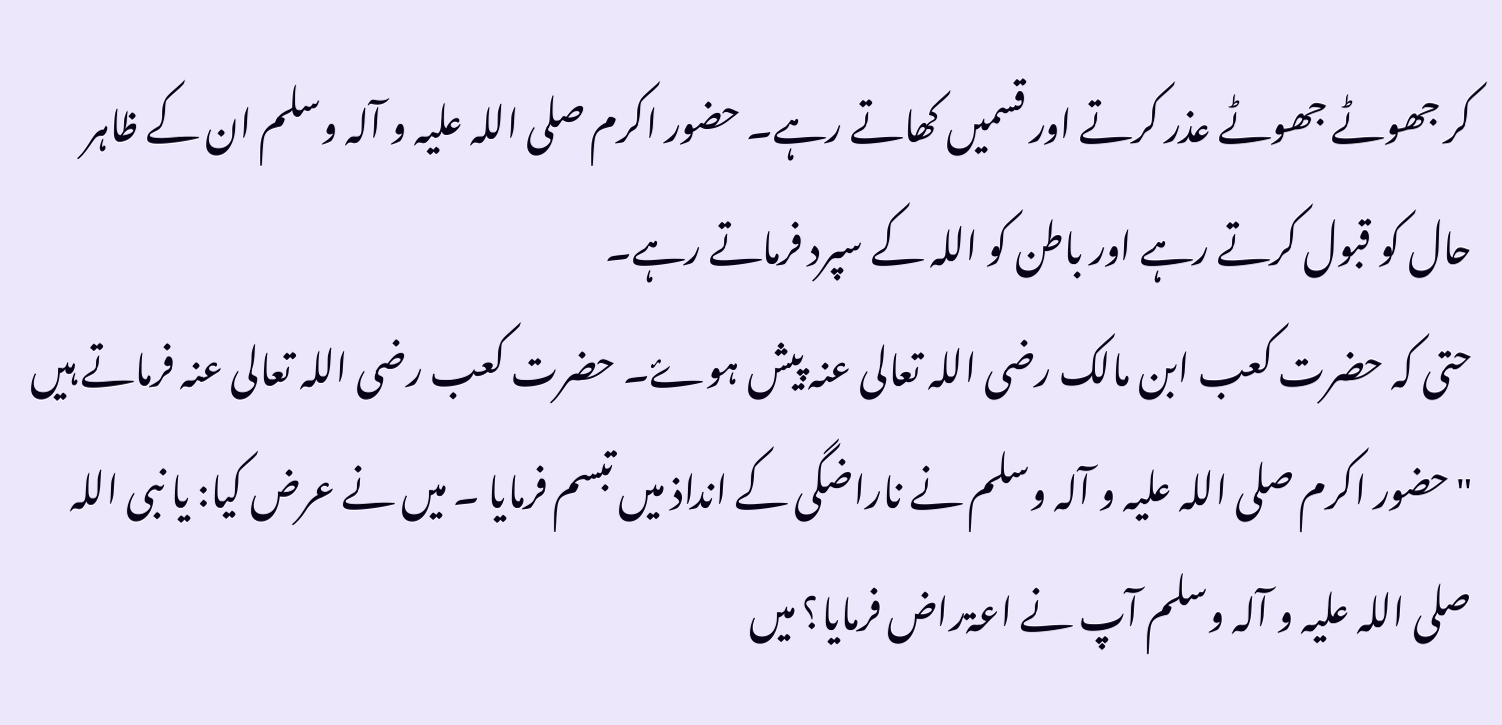کر جھوٹے جھوٹے عذر کرتے اور قسمیں کھاتے رہے۔ حضور اکرم صلی اللہ علیہ و آلہ وسلم ان کے ظاہر حال کو قبول کرتے رہے اور باطن کو اللہ کے سپرد فرماتے رہے۔
حتی کہ حضرت کعب ابن مالک رضی اللہ تعالی عنہ پیش ہوۓ۔ حضرت کعب رضی اللہ تعالی عنہ فرماتے ہیں "حضور اکرم صلی اللہ علیہ و آلہ وسلم نے ناراضگی کے انداذ میں تبسم فرمایا ۔ میں نے عرض کیا: یا نبی اللہ صلی اللہ علیہ و آلہ وسلم آپ نے اعۃراض فرمایا؟ میں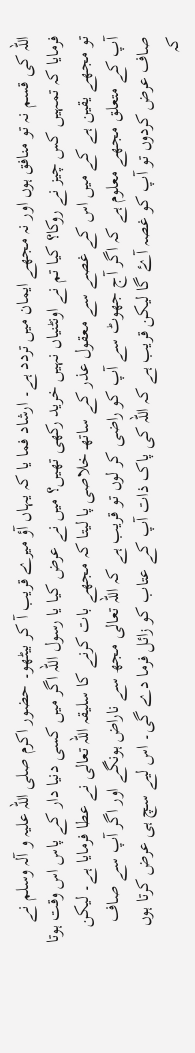اللہ کی قسم نہ تو منافق ہوں اور نہ مجھے ایمان میں تردد ہے۔ ارشاد فما یا کہ یہاں آؤ میرے قریب آ کر بیٹھو۔ حضور اکرم صلی اللہ علیہ و آلہ وسلم نے فرمایا کہ تمہیں کس چیز نے روکا؟ کیا تم نے اونٹنیاں نہیں خرید رکھی تھیں؟ میں نے عرض کیا یا رسول اللہ اگر میں کسی دنیا دار کے پاس اس وقت ہوتا تو مجھے یقین ہے کے میں اس کے غصے سے معقول عذر کے ساتھـ خلاصی پا لیتا کہ مجھے بات کرنے کا سلیقہ اللہ تعالی نے عطا فرمایا ہے۔ لیکن آپ کے متعلق مجھے معلوم ہے کہ اگر آج جھوٹ سے آپ کو راضی کر لوں تو قریب ہے کہ اللہ تعالی مجھ سے ناراض ہونگے اور اگر آپ سے صاف صاف عرض کردوں تو آپ کو غصہ آۓ گا لیکن قریب ہے کہ اللہ کی پاک ذات آپ کے عتاب کو زائل فرما دے گی۔ اس لیے سچ ہی عرض کرتا ہوں کہ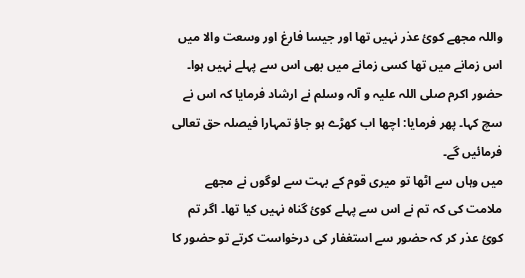واللہ مجھے کوئ عذر نہیں تھا اور جیسا فارغ اور وسعت والا میں اس زمانے میں تھا کسی زمانے میں بھی اس سے پہلے نہیں ہوا۔ حضور اکرم صلی اللہ علیہ و آلہ وسلم نے ارشاد فرمایا کہ اس نے سچ کہا۔ پھر فرمایا: اچھا اب کھڑے ہو جاؤ تمہارا فیصلہ حق تعالی فرمائیں گے۔
میں وہاں سے اٹھا تو میری قوم کے بہت سے لوگوں نے مجھے ملامت کی کہ تم نے اس سے پہلے کوئ گناہ نہیں کیا تھا۔ اگر تم کوئ عذر کر کہ حضور سے استغفار کی درخواست کرتے تو حضور کا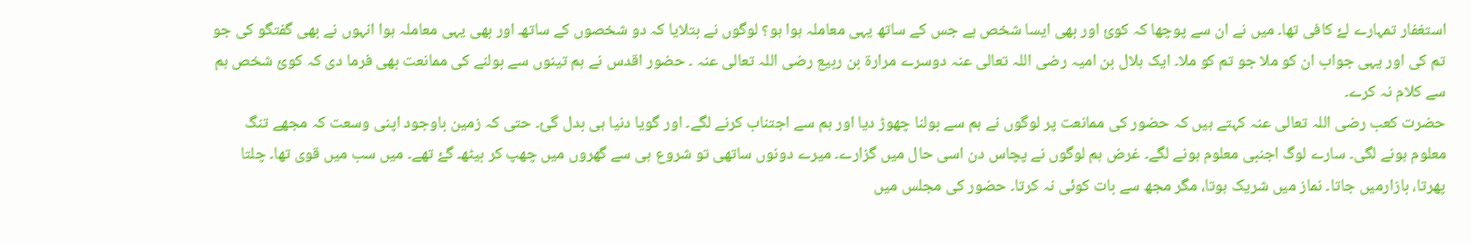استغفار تمہارے لۓ کافی تھا۔ میں نے ان سے پوچھا کہ کوئ اور بھی ایسا شخص ہے جس کے ساتھ یہی معاملہ ہوا ہو؟ لوگوں نے بتلایا کہ دو شخصوں کے ساتھـ اور بھی یہی معاملہ ہوا انہوں نے بھی گفتگو کی جو تم کی اور یہی جواب ان کو ملا جو تم کو ملا۔ ایک ہلال بن امیہ رضی اللہ تعالی عنہ دوسرے مرارۃ بن ربیع رضی اللہ تعالی عنہ ۔ حضور اقدس نے ہم تینوں سے بولنے کی ممانعت بھی فرما دی کہ کوئ شخص ہم سے کلام نہ کرے۔
حضرت کعب رضی اللہ تعالی عنہ کہتے ہیں کہ حضور کی ممانعت پر لوگوں نے ہم سے بولنا چھوڑ دیا اور ہم سے اجتناب کرنے لگے۔ اور گویا دنیا ہی بدل گئ۔ حتی کہ زمین باوجود اپنی وسعت کہ مجھے تنگ معلوم ہونے لگی۔ سارے لوگ اجنبی معلوم ہونے لگے۔ غرض ہم لوگوں نے پچاس دن اسی حال میں گزارے۔ میرے دونوں ساتھی تو شروع ہی سے گھروں میں چھپ کر بیٹھـ گۓ تھے۔ میں سب میں قوی تھا۔ چلتا پھرتا، بازارمیں جاتا۔ نماز میں شریک ہوتا، مگر مجھ سے بات کوئی نہ کرتا۔ حضور کی مجلس میں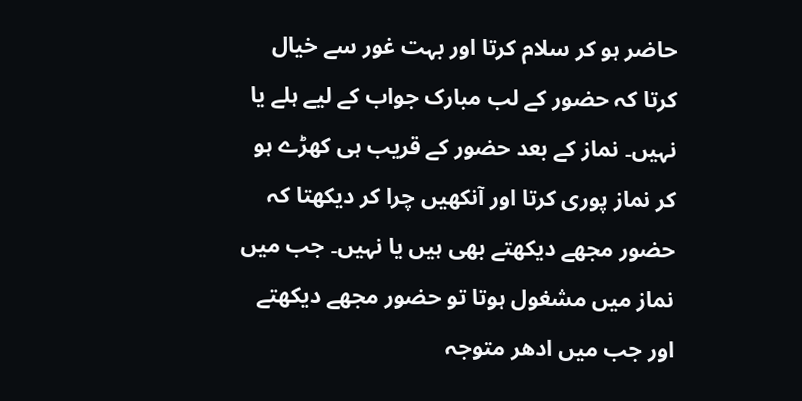حاضر ہو کر سلام کرتا اور بہت غور سے خیال کرتا کہ حضور کے لب مبارک جواب کے لیے ہلے یا نہیں۔ نماز کے بعد حضور کے قریب ہی کھڑے ہو کر نماز پوری کرتا اور آنکھیں چرا کر دیکھتا کہ حضور مجھے دیکھتے بھی ہیں یا نہیں۔ جب میں نماز میں مشغول ہوتا تو حضور مجھے دیکھتے اور جب میں ادھر متوجہ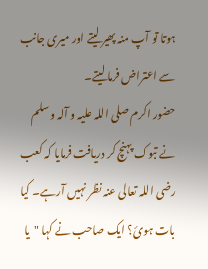ہوتا تو آپ منہ پھیر لیتے اور میری جانب سے اعتراض فرما لیتے۔
حضور اکرم صلی اللہ علیہ و آلہ وسلم نے تبوک پہنچ کر دریافت فرمایا کہ کعب رضی اللہ تعالی عنہ نظر نہیں آرہے۔ کیا بات ہوئ؟ ایک صاحب نے کہا "یا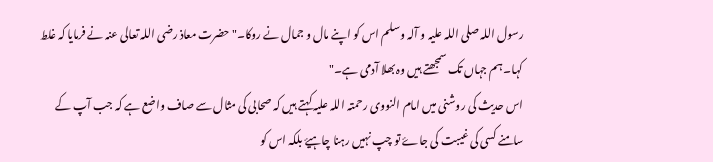رسول اللہ صلی اللہ علیہ و آلہ وسلم اس کو اپنے مال و جمال نے روکا۔" حضرت معاذ رضی اللہ تعالی عنہ نے فرمایا کہ غلط کہا۔ ہم جہاں تک سمجھتے ہیں وہ بھلا آدمی ہے۔"
اس حدیث کی روشنی میں امام النووی رحمتہ اللہ علیہ کہتے ہیں کہ صحابی کی مثال سے صاف واضع ہے کہ جب آپ کے سامنے کسی کی غیبت کی جاۓ تو چپ نہیں رہنا چاہیۓ بلکہ اس کو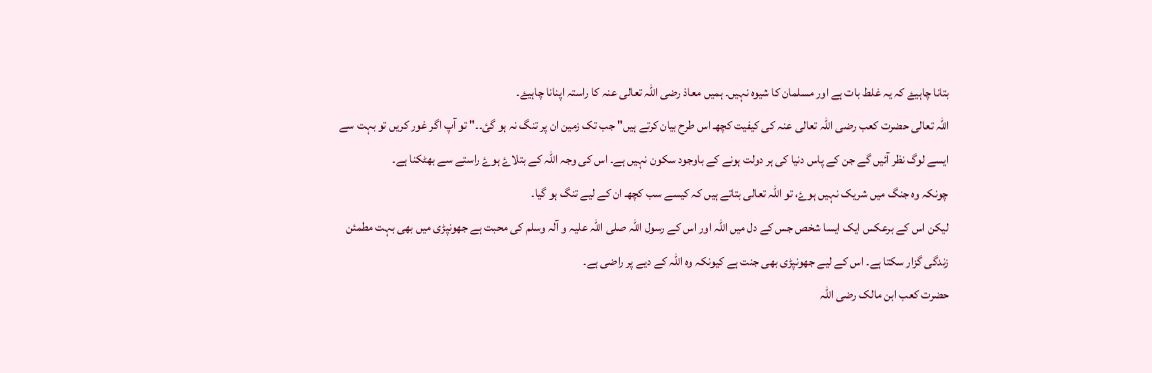بتانا چاہیۓ کہ یہ غلط بات ہے اور مسلمان کا شیوہ نہیں۔ ہمیں معاذ رضی اللہ تعالی عنہ کا راستہ اپنانا چاہیۓ۔
اللہ تعالی حضرت کعب رضی اللہ تعالی عنہ کی کیفیت کچھـ اس طرح بیان کرتے ہیں" جب تک زمین ان پر تنگ نہ ہو گئ۔۔" تو آپ اگر غور کریں تو بہت سے ایسے لوگ نظر آئیں گے جن کے پاس دنیا کی ہر دولت ہونے کے باوجود سکون نہیں ہے۔ اس کی وجہ اللہ کے بتلاۓ ہوۓ راستے سے بھٹکنا ہے۔
چونکہ وہ جنگ میں شریک نہیں ہوۓ، تو اللہ تعالی بتاتے ہیں کہ کیسے سب کچھـ ان کے لیے تنگ ہو گیا۔
لیکن اس کے برعکس ایک ایسا شخص جس کے دل میں اللہ اور اس کے رسول اللہ صلی اللہ علیہ و آلہ وسلم کی محبت ہے جھونپڑی میں بھی بہت مطمئن زندگی گزار سکتا ہے۔ اس کے لیے جھونپڑی بھی جنت ہے کیونکہ وہ اللہ کے دیے پر راضی ہے۔
حضرت کعب ابن مالک رضی اللہ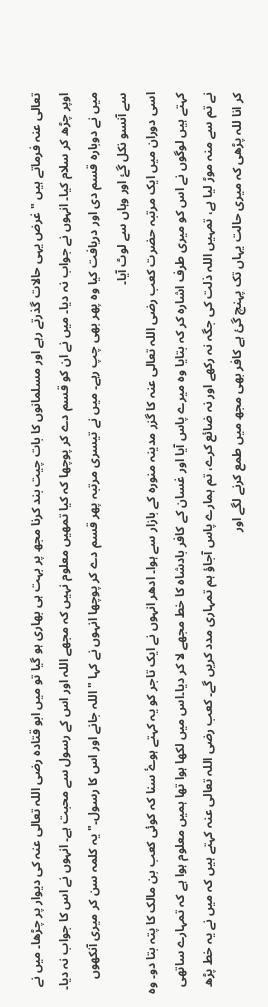تعالی عنہ فرماتے ہیں "غرض یہی حالات گذرتے رہے اور مسلمانوں کا بات چیت بند کرنا مجھ پر بہت ہی بھاری ہو گیا تو میں ابو قتادہ رضی اللہ تعالی عنہ کی دیوار پر چڑھا۔ میں نے اوپر چڑھ کر سلام کیا۔ انہوں نے جواب نہ دیا۔ میں نے ان کو قسم دے کر پوچھا کہ کیا تمھیں معلوم نہیں کہ مجھے اللہ اور اس کے رسول سے محبت ہے۔ انہوں نے اس کا جواب نہ دیا۔ میں نے دوبارہ قسم دی اور دریافت کیا وہ پھر بھی چپ رہے۔ میں نے تیسری مرتبہ پھر قسم دے کر پوچھا انہوں نے کہا "اللہ جانے اور اس کا رسول۔" یہ کلمہ سن کر میری آنکھوں سے آنسو نکل گۓ اور وہاں سے لوٹ آیا۔
اسی دوران میں ایک مرتبہ حضرت کعب رضی اللہ تعالی عنہ کا گزر مدینہ منورہ کے بازار سے ہوا۔ ادھر انہوں نے ایک تاجر کو یہ کہتے ہوۓ سنا کہ کوئی کعب بن مالک کا پتہ بتا دو۔ وہ کہتے ہیں لوگوں نے اس کو میری طرف اشارہ کر کہ بتایا وہ میرے پاس آیا اور غسان کے کافر بادشاہ کا خط مجھے لا کر دیا۔اس میں لکھا ہوا تھا ہمیں معلوم ہوا ہے کہ تمہارے ساتھی نے تم سے منہ موڑ لیا ہے، تمہیں اللہ ذلت کی جگہ نہ رکھے اور نہ ضائع کرے، تم ہمارے پاس آجاؤ ہم تمہاری مدد کریں گے۔ کعب رضی اللہ تعالی عنہ کہتے ہیں کہ میں نے یہ خط پڑھ کر انا للہ پڑھی کہ میری حالت یہاں تک پہنچ گئ ہے کافر بھی مجھ میں طمع کرنے لگے اور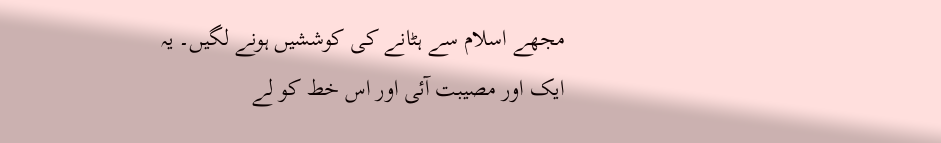مجھے اسلام سے ہٹانے کی کوششیں ہونے لگیں۔ یہ ایک اور مصیبت آئی اور اس خط کو لے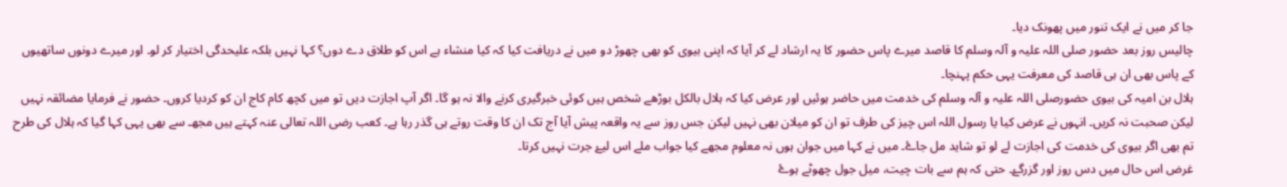جا کر میں نے ایک تنور میں پھونک دیا۔
چالیس روز بعد حضور صلی اللہ علیہ و آلہ وسلم کا قاصد میرے پاس حضور کا یہ ارشاد لے کر آیا کہ اپنی بیوی کو بھی چھوڑ دو میں نے دریافت کیا کہ کیا منشاء ہے اس کو طلاق دے دوں؟ کہا نہیں بلکہ علیحدگی اختیار کر لو۔ اور میرے دونوں ساتھیوں کے پاس بھی ان ہی قاصد کی معرفت یہی حکم پہنچا۔
ہلال بن امیہ کی بیوی حضورصلی اللہ علیہ و آلہ وسلم کی خدمت میں حاضر ہوئيں اور عرض کیا کہ ہلال بالکل بوڑھے شخص ہیں کوئی خبرگیری کرنے والا نہ ہو گا۔ اگر آپ اجازت دیں تو میں کچھ کام کاج ان کو کردیا کروں۔ حضور نے فرمایا مضائقہ نہیں لیکن صحبت نہ کریں۔ انہوں نے عرض کیا یا رسول اللہ اس چیز کی طرف تو ان کو میلان بھی نہیں لیکن جس روز سے یہ واقعہ پیش آیا آج تک ان کا وقت روتے ہی گذر رہا ہے۔ کعب رضی اللہ تعالی عنہ کہتے ہیں مجھـ سے بھی یہی کہا گیا کہ ہلال کی طرح تم بھی اگر بیوی کی خدمت کی اجازت لے لو تو شاید مل جاۓ۔ میں نے کہا میں جوان ہوں نہ معلوم مجھے کیا جواب ملے اس ليۓ جرت نہیں کرتا۔
غرض اس حال میں دس روز اور گزرگۓ۔ حتی کہ ہم سے بات چیت، میل جول چھوٹے ہوۓ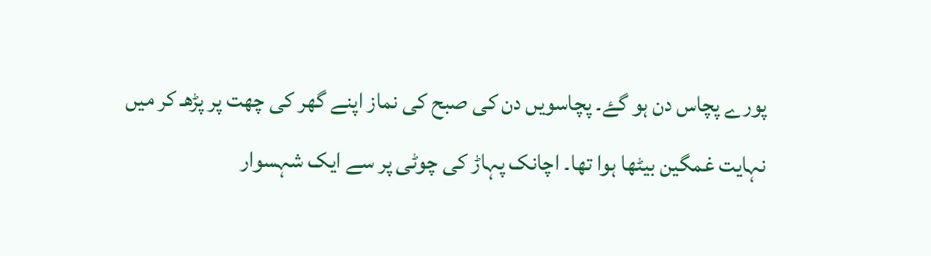پورے پچاس دن ہو گۓ۔ پچاسویں دن کی صبح کی نماز اپنے گھر کی چھت پر پڑھـ کر میں نہایت غمگین بیٹھا ہوا تھا۔ اچانک پہاڑ کی چوٹی پر سے ایک شہسوار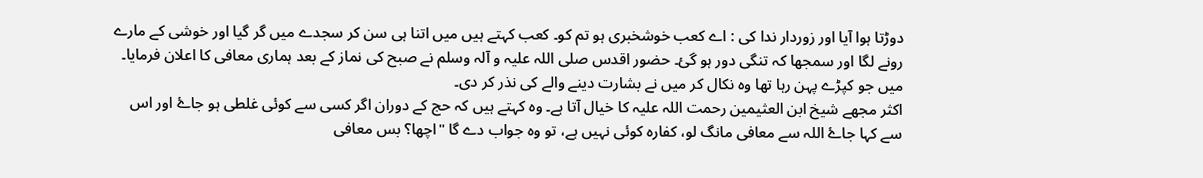دوڑتا ہوا آیا اور زوردار ندا کی : اے کعب خوشخبری ہو تم کو۔ کعب کہتے ہیں میں اتنا ہی سن کر سجدے میں گر گیا اور خوشی کے مارے رونے لگا اور سمجھا کہ تنگی دور ہو گئ۔ حضور اقدس صلی اللہ علیہ و آلہ وسلم نے صبح کی نماز کے بعد ہماری معافی کا اعلان فرمایا۔ میں جو کپڑے پہن رہا تھا وہ نکال کر میں نے بشارت دینے والے کی نذر کر دی۔
اکثر مجھے شیخ ابن العثيمین رحمت اللہ علیہ کا خیال آتا ہے۔ وہ کہتے ہیں کہ حج کے دوران اگر کسی سے کوئی غلطی ہو جاۓ اور اس سے کہا جاۓ اللہ سے معافی مانگ لو، کفارہ کوئی نہیں ہے، تو وہ جواب دے گا "اچھا؟ بس معافی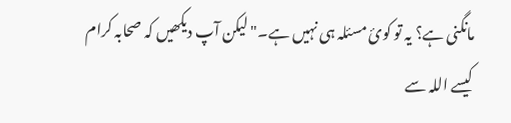مانگنی ہے؟ یہ تو کوئ مسئلہ ہی نہیں ہے۔" لیکن آپ دیکھیں کہ صحابہ کرام کیسے اللہ سے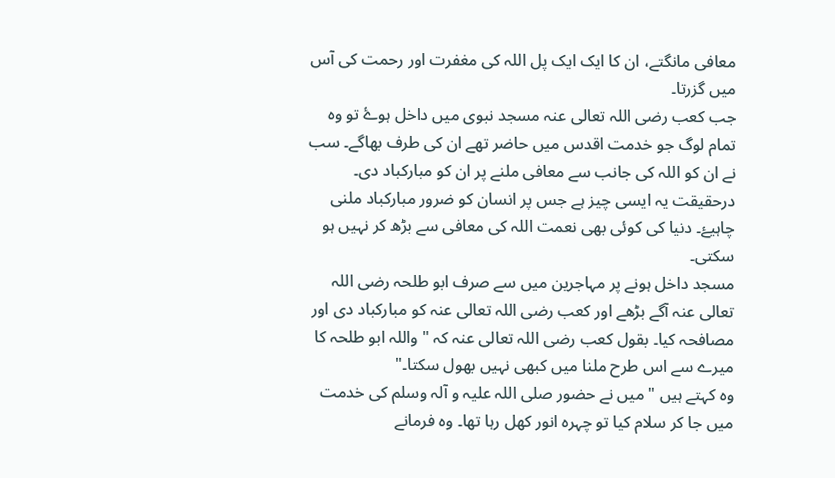معافی مانگتے، ان کا ایک ایک پل اللہ کی مغفرت اور رحمت کی آس میں گزرتا۔
جب کعب رضی اللہ تعالی عنہ مسجد نبوی میں داخل ہوۓ تو وہ تمام لوگ جو خدمت اقدس میں حاضر تھے ان کی طرف بھاگے۔ سب نے ان کو اللہ کی جانب سے معافی ملنے پر ان کو مبارکباد دی۔ درحقیقت یہ ایسی چیز ہے جس پر انسان کو ضرور مبارکباد ملنی چاہیۓ۔ دنیا کی کوئی بھی نعمت اللہ کی معافی سے بڑھ کر نہیں ہو سکتی۔
مسجد داخل ہونے پر مہاجرین میں سے صرف ابو طلحہ رضی اللہ تعالی عنہ آگے بڑھے اور کعب رضی اللہ تعالی عنہ کو مبارکباد دی اور مصافحہ کیا۔ بقول کعب رضی اللہ تعالی عنہ کہ "واللہ ابو طلحہ کا ميرے سے اس طرح ملنا میں کبھی نہیں بھول سکتا۔"
وہ کہتے ہیں " میں نے حضور صلی اللہ علیہ و آلہ وسلم کی خدمت میں جا کر سلام کیا تو چہرہ انور کھل رہا تھا۔ وہ فرمانے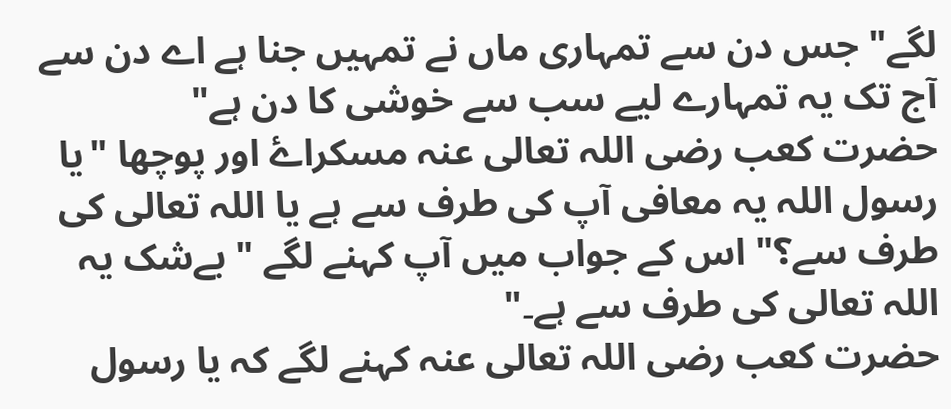لگے" جس دن سے تمہاری ماں نے تمہیں جنا ہے اے دن سے آج تک یہ تمہارے لیے سب سے خوشی کا دن ہے"
حضرت کعب رضی اللہ تعالی عنہ مسکراۓ اور پوچھا "یا رسول اللہ یہ معافی آپ کی طرف سے ہے یا اللہ تعالی کی طرف سے؟" اس کے جواب میں آپ کہنے لگے " بےشک یہ اللہ تعالی کی طرف سے ہے۔"
حضرت کعب رضی اللہ تعالی عنہ کہنے لگے کہ یا رسول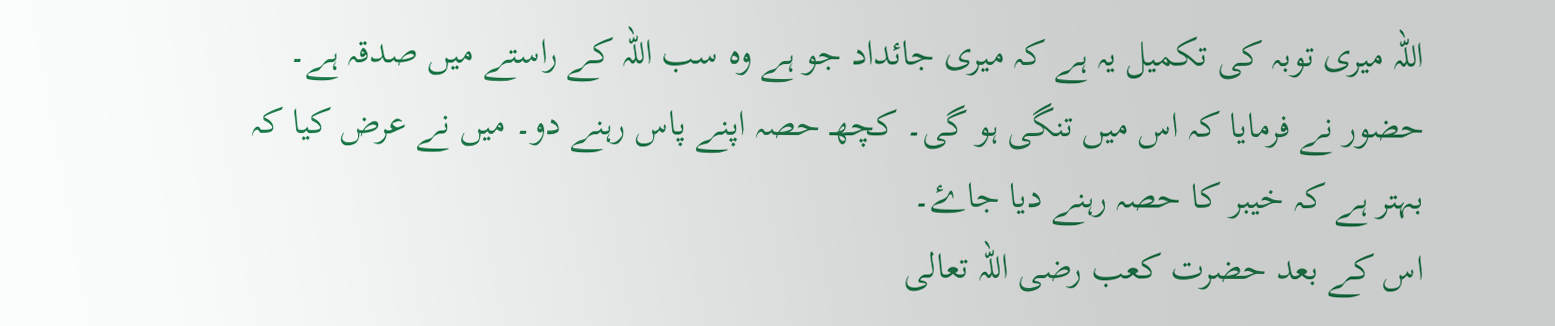اللہ میری توبہ کی تکمیل یہ ہے کہ میری جائداد جو ہے وہ سب اللہ کے راستے میں صدقہ ہے۔ حضور نے فرمایا کہ اس میں تنگی ہو گی۔ کچھـ حصہ اپنے پاس رہنے دو۔ میں نے عرض کیا کہ بہتر ہے کہ خیبر کا حصہ رہنے دیا جاۓ۔
اس کے بعد حضرت کعب رضی اللہ تعالی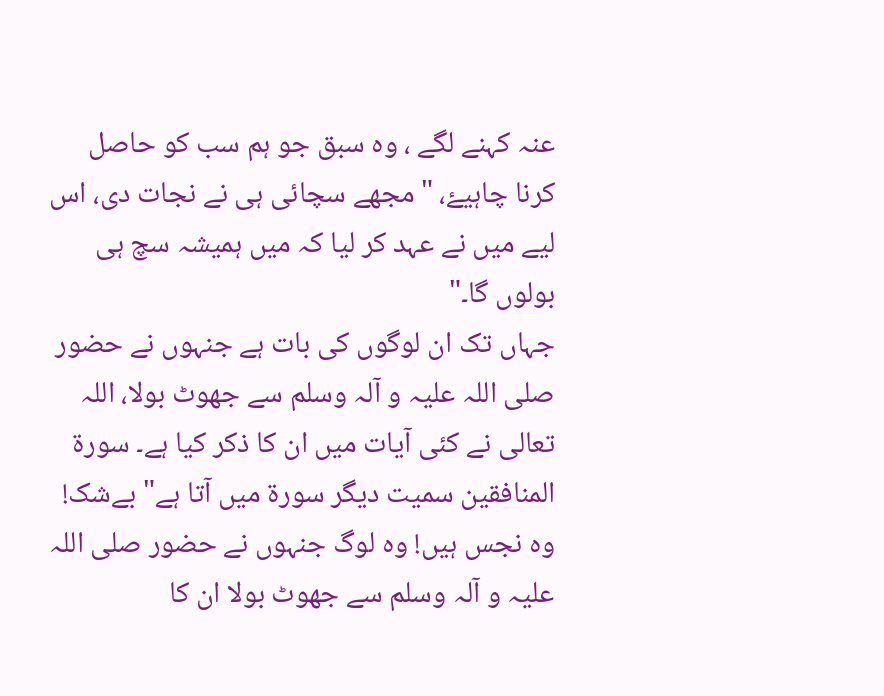عنہ کہنے لگے ، وہ سبق جو ہم سب کو حاصل کرنا چاہیۓ، "مجھے سچائی ہی نے نجات دی، اس لیے میں نے عہد کر لیا کہ میں ہمیشہ سچ ہی بولوں گا۔"
جہاں تک ان لوگوں کی بات ہے جنہوں نے حضور صلی اللہ علیہ و آلہ وسلم سے جھوٹ بولا، اللہ تعالی نے کئی آیات میں ان کا ذکر کیا ہے۔ سورۃ المنافقین سمیت دیگر سورۃ میں آتا ہے" بےشک! وہ نجس ہیں! وہ لوگ جنہوں نے حضور صلی اللہ علیہ و آلہ وسلم سے جھوٹ بولا ان کا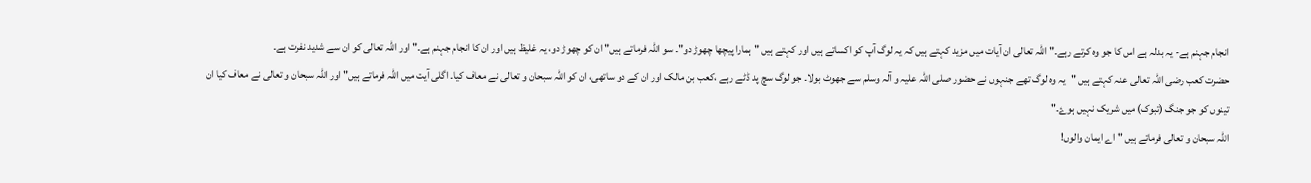انجام جہنم ہے- یہ بدلہ ہے اس کا جو وہ کرتے رہے۔" اللہ تعالی ان آیات میں مزید کہتے ہیں کہ یہ لوگ آپ کو اکساتے ہیں اور کہتے ہیں "ہمارا پیچھا چھوڑ دو"۔ سو اللہ فرماتے ہیں" ان کو چھوڑ دو، یہ غلیظ ہیں اور ان کا انجام جہنم ہے۔" اور اللہ تعالی کو ان سے شدید نفرت ہے۔
حضرت کعب رضی اللہ تعالی عنہ کہتے ہیں "یہ وہ لوگ تھے جنہوں نے حضور صلی اللہ علیہ و آلہ وسلم سے جھوٹ بولا۔ جو لوگ سچ پد ڈٹے رہے ،کعب بن مالک اور ان کے دو ساتھی، ان کو اللہ سبحان و تعالی نے معاف کیا۔ اگلی آیت میں اللہ فرماتے ہیں" اور اللہ سبحان و تعالی نے معاف کیا ان تینوں کو جو جنگ (تبوک) میں شریک نہیں ہوۓ۔"
اللہ سبحان و تعالی فرماتے ہیں " اے ایمان والوں!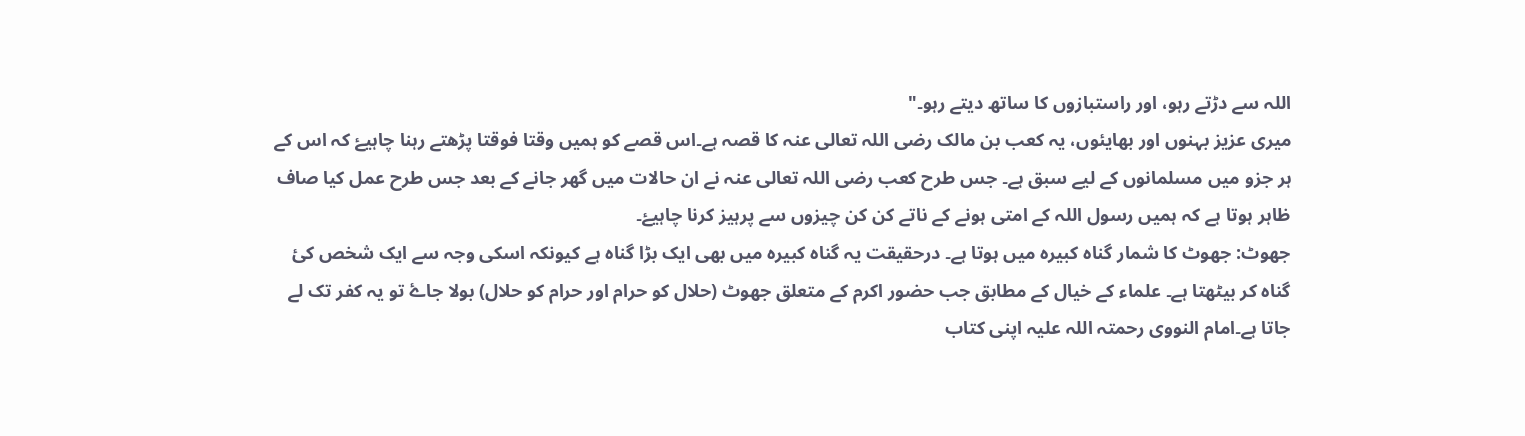اللہ سے دڑتے رہو، اور راستبازوں کا ساتھ دیتے رہو۔"
میری عزیز بہنوں اور بھایئوں، یہ کعب بن مالک رضی اللہ تعالی عنہ کا قصہ ہے۔اس قصے کو ہمیں وقتا فوقتا پڑھتے رہنا چاہیۓ کہ اس کے ہر جزو میں مسلمانوں کے لیے سبق ہے۔ جس طرح کعب رضی اللہ تعالی عنہ نے ان حالات میں گھر جانے کے بعد جس طرح عمل کیا صاف ظاہر ہوتا ہے کہ ہمیں رسول اللہ کے امتی ہونے کے ناتے کن کن چیزوں سے پرہیز کرنا چاہیۓ۔
جھوٹ: جھوٹ کا شمار گناہ کبیرہ میں ہوتا ہے۔ درحقیقت یہ گناہ کبیرہ میں بھی ایک بڑا گناہ ہے کیونکہ اسکی وجہ سے ایک شخص کئ گناہ کر بیٹھتا ہے۔ علماء کے خیال کے مطابق جب حضور اکرم کے متعلق جھوٹ (حلال کو حرام اور حرام کو حلال) بولا جاۓ تو یہ کفر تک لے جاتا ہے۔امام النووی رحمتہ اللہ علیہ اپنی کتاب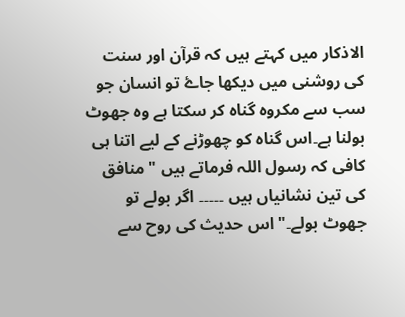الاذکار میں کہتے ہیں کہ قرآن اور سنت کی روشنی میں دیکھا جاۓ تو انسان جو سب سے مکروہ گناہ کر سکتا ہے وہ جھوٹ بولنا ہے۔اس گناہ کو چھوڑنے کے لیے اتنا ہی کافی کہ رسول اللہ فرماتے ہیں " منافق کی تین نشانیاں ہیں ۔۔۔۔۔ اگر بولے تو جھوٹ بولے۔" اس حدیث کی روح سے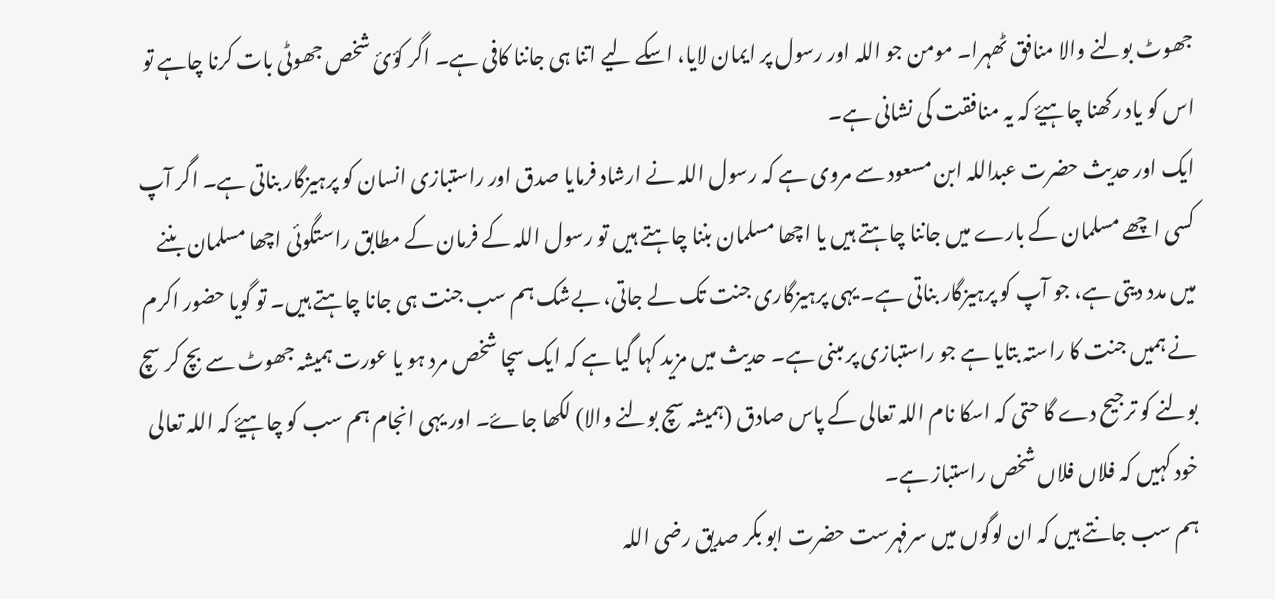جھوٹ بولنے والا منافق ٹھہرا۔ مومن جو اللہ اور رسول پر ایمان لایا، اسکے لیے اتنا ہی جاننا کافی ہے۔ اگر کؤئ شخص جھوٹی بات کرنا چاہے تو اس کو یاد رکھنا چاہیۓ کہ یہ منافقت کی نشانی ہے۔
ایک اور حدیث حضرت عبداللہ ابن مسعود سے مروی ہے کہ رسول اللہ نے ارشاد فرمایا صدق اور راستبازی انسان کو پرہیزگار بناتی ہے۔ اگر آپ کسی اچھے مسلمان کے بارے میں جاننا چاہتے ہیں یا اچھا مسلمان بننا چاہتے ہیں تو رسول اللہ کے فرمان کے مطابق راستگوئی اچھا مسلمان بننے میں مدد دیتی ہے، جو آپ کو پرہیزگار بناتی ہے۔ یہی پرہیزگاری جنت تک لے جاتی، بےشک ہم سب جنت ہی جانا چاہتے ہیں۔ تو گویا حضور اکرم نے ہمیں جنت کا راستہ بتایا ہے جو راستبازی پر مبنی ہے۔ حدیث میں مزید کہا گیا ہے کہ ایک سچا شخص مرد ہو یا عورت ہمیشہ جھوٹ سے بچ کر سچ بولنے کو ترجیح دے گا حتی کہ اسکا نام اللہ تعالی کے پاس صادق (ہمیشہ سچ بولنے والا) لکھا جاۓ۔ اور یہی انجام ہم سب کو چاہیۓ کہ اللہ تعالی خود کہیں کہ فلاں فلاں شخص راستباز ہے۔
ہم سب جانتے ہیں کہ ان لوگوں میں سرفہرست حضرت ابو بکر صدیق رضی اللہ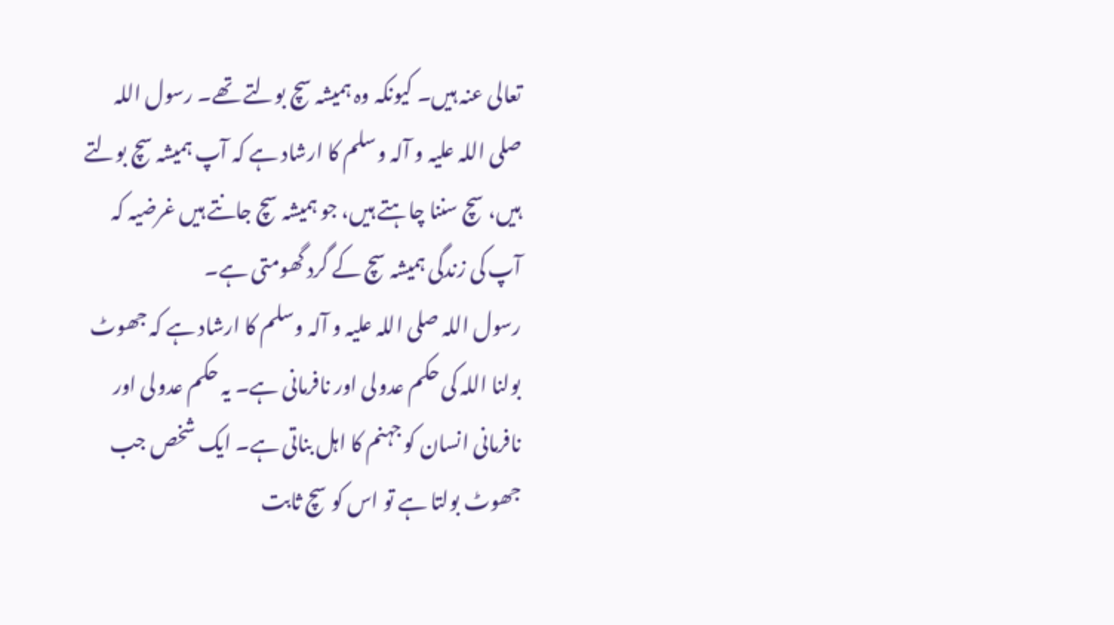تعالی عنہ ہیں۔ کیونکہ وہ ہمیشہ سچ بولتے تھے۔ رسول اللہ صلی اللہ علیہ و آلہ وسلم کا ارشاد ہے کہ آپ ہمیشہ سچ بولتے ہیں، سچ سننا چاہتے ہیں، جو ہمیشہ سچ جانتے ہیں غرضیہ کہ آپ کی زندگی ہمیشہ سچ کے گرد گھومتی ہے۔
رسول اللہ صلی اللہ علیہ و آلہ وسلم کا ارشاد ہے کہ جھوٹ بولنا اللہ کی حکم عدولی اور نافرمانی ہے۔ یہ حکم عدولی اور نافرمانی انسان کو جہنم کا اہل بناتی ہے۔ ایک شخص جب جھوٹ بولتا ہے تو اس کو سچ ثابت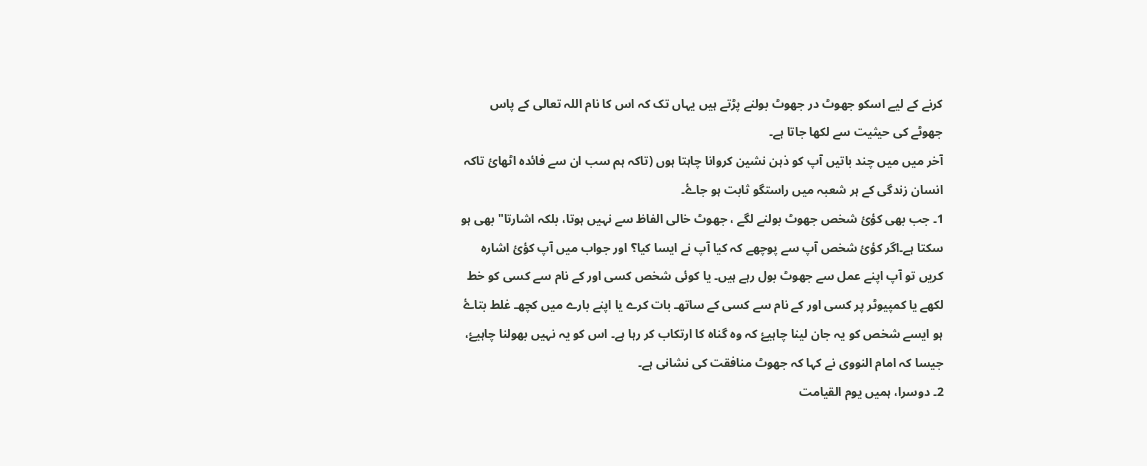کرنے کے لیے اسکو جھوٹ در جھوٹ بولنے پڑتے ہیں یہاں تک کہ اس کا نام اللہ تعالی کے پاس جھوٹے کی حیثیت سے لکھا جاتا ہے۔
آخر میں میں چند باتیں آپ کو ذہن نشین کروانا چاہتا ہوں (تاکہ ہم سب ان سے فائدہ اٹھائ تاکہ انسان زندگی کے ہر شعبہ میں راستگو ثابت ہو جاۓ۔
1۔ جب بھی کؤئ شخص جھوٹ بولنے لگے ، جھوٹ خالی الفاظ سے نہیں ہوتا، بلکہ اشارتا" بھی ہو سکتا ہے۔اگر کؤئ شخص آپ سے پوچھے کہ کیا آپ نے ایسا کیا؟ اور جواب میں آپ کؤئ اشارہ کریں تو آپ اپنے عمل سے جھوٹ بول رہے ہیں۔ یا کوئی شخص کسی اور کے نام سے کسی کو خط لکھے یا کمپیوٹر پر کسی اور کے نام سے کسی کے ساتھـ بات کرے یا اپنے بارے میں کچھـ غلط بتاۓ ہو ایسے شخص کو یہ جان لینا چاہیۓ کہ وہ گناہ کا ارتکاب کر رہا ہے۔ اس کو یہ نہیں بھولنا چاہیۓ، جیسا کہ امام النووی نے کہا کہ جھوٹ منافقت کی نشانی ہے۔
2۔ دوسرا، ہمیں يوم القیامت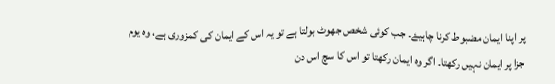پر اپنا ایمان مضبوط کرنا چاہیۓ۔ جب کوئی شخص جھوٹ بولتا ہے تو یہ اس کے ایمان کی کمزوری ہے، وہ یوم جزا پر ایمان نہیں رکھتا۔ اگر وہ ایمان رکھتا تو اس کا سچ اس دن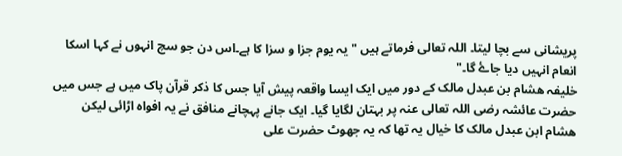پریشانی سے بچا لیتا۔ اللہ تعالی فرماتے ہیں " یہ یوم جزا و سزا کا ہے۔اس دن جو سچ انہوں نے کہا اسکا انعام انہیں دیا جاۓ گا۔"
خلیفہ ھشام بن عبدل مالک کے دور میں ایک ایسا واقعہ پیش آیا جس کا ذکر قرآن پاک ميں ہے جس میں حضرت عائشہ رضی اللہ تعالی عنہ پر بہتان لگایا گیا۔ ایک جانے پہچانے منافق نے یہ افواہ اڑائی لیکن ھشام ابن عبدل مالک کا خیال یہ تھا کہ یہ جھوٹ حضرت علی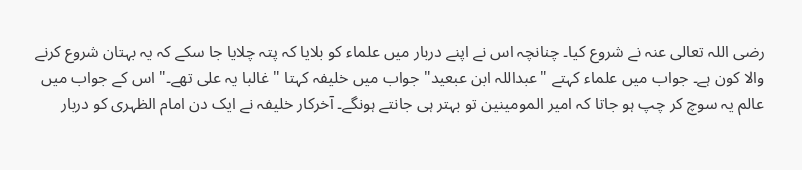رضی اللہ تعالی عنہ نے شروع کیا۔ چنانچہ اس نے اپنے دربار میں علماء کو بلایا کہ پتہ چلایا جا سکے کہ یہ بہتان شروع کرنے والا کون ہے۔ جواب میں علماء کہتے "عبداللہ ابن عبعید" جواب میں خلیفہ کہتا " غالبا یہ علی تھے۔" اس کے جواب میں عالم یہ سوچ کر چپ ہو جاتا کہ امیر المومینین تو بہتر ہی جانتے ہونگے۔ آخرکار خلیفہ نے ایک دن امام الظہری کو دربار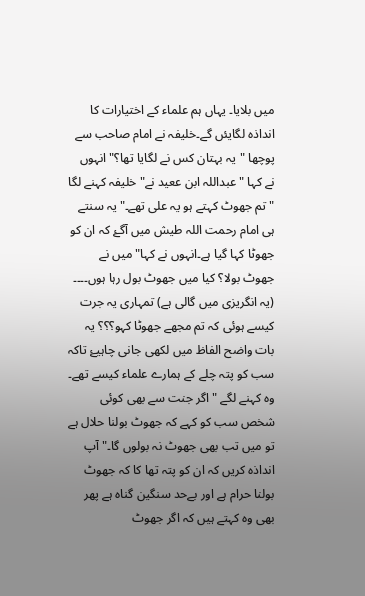میں بلایا۔ یہاں ہم علماء کے اختیارات کا انداذہ لگایئں گے۔خلیفہ نے امام صاحب سے پوچھا "یہ بہتان کس نے لگایا تھا؟" انہوں نے کہا "عبداللہ ابن ععید نے" خلیفہ کہنے لگا " تم جھوٹ کہتے ہو یہ علی تھے۔" یہ سنتے ہی امام رحمت اللہ طیش میں آگۓ کہ ان کو جھوٹا کہا گیا ہے۔انہوں نے کہا" میں نے جھوٹ بولا؟ کیا میں جھوٹ بول رہا ہوں۔۔۔۔ (یہ انگریزی میں گالی ہے) تمہاری یہ جرت کیسے ہوئی کہ تم مجھے جھوٹا کہو؟؟؟ یہ بات واضح الفاظ میں لکھی جانی چاہیۓ تاکہ سب کو پتہ چلے کے ہمارے علماء کیسے تھے۔ وہ کہنے لگے "اگر جنت سے بھی کوئی شخص سب کو کہے کہ جھوٹ بولنا حلال ہے تو میں تب بھی جھوٹ نہ بولوں گا۔" آپ انداذہ کریں کہ ان کو پتہ تھا کا کہ جھوٹ بولنا حرام ہے اور بےحد سنگین گناہ ہے پھر بھی وہ کہتے ہیں کہ اگر جھوٹ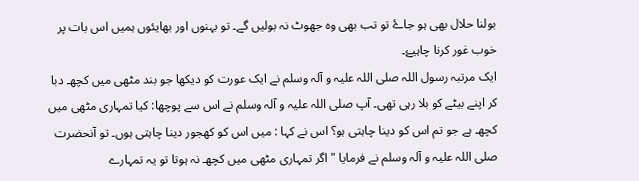بولنا حلال بھی ہو جاۓ تو تب بھی وہ جھوٹ نہ بولیں گے۔ تو بہنوں اور بھایئوں ہمیں اس بات پر خوب غور کرنا چاہیۓ۔
ایک مرتبہ رسول اللہ صلی اللہ علیہ و آلہ وسلم نے ایک عورت کو دیکھا جو بند مٹھی میں کچھـ دبا کر اپنے بیٹے کو بلا رہی تھی۔ آپ صلی اللہ علیہ و آلہ وسلم نے اس سے پوچھا: کیا تمہاری مٹھی میں کچھـ ہے جو تم اس کو دینا چاہتی ہو؟ اس نے کہا : میں اس کو کھجور دینا چاہتی ہوں۔ تو آنحضرت صلی اللہ علیہ و آلہ وسلم نے فرمایا " اگر تمہاری مٹھی میں کچھـ نہ ہوتا تو یہ تمہارے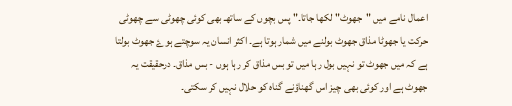اعمال نامے میں "جھوٹ" لکھا جاتا۔" پس بچوں کے ساتھـ بھی کوئی چھوٹی سے چھوٹی حرکت یا جھوٹا مذاق جھوٹ بولنے میں شمار ہوتا ہے۔ اکثر انسان یہ سوچتے ہوۓ جھوٹ بولتا ہے کہ میں جھوٹ تو نہیں بول رہا میں تو بس مذاق کر رہا ہوں - بس مذاق۔ درحقیقت یہ جھوٹ ہے اور کوئی بھی چیز اس گھناؤنے گناہ کو حلال نہیں کر سکتی۔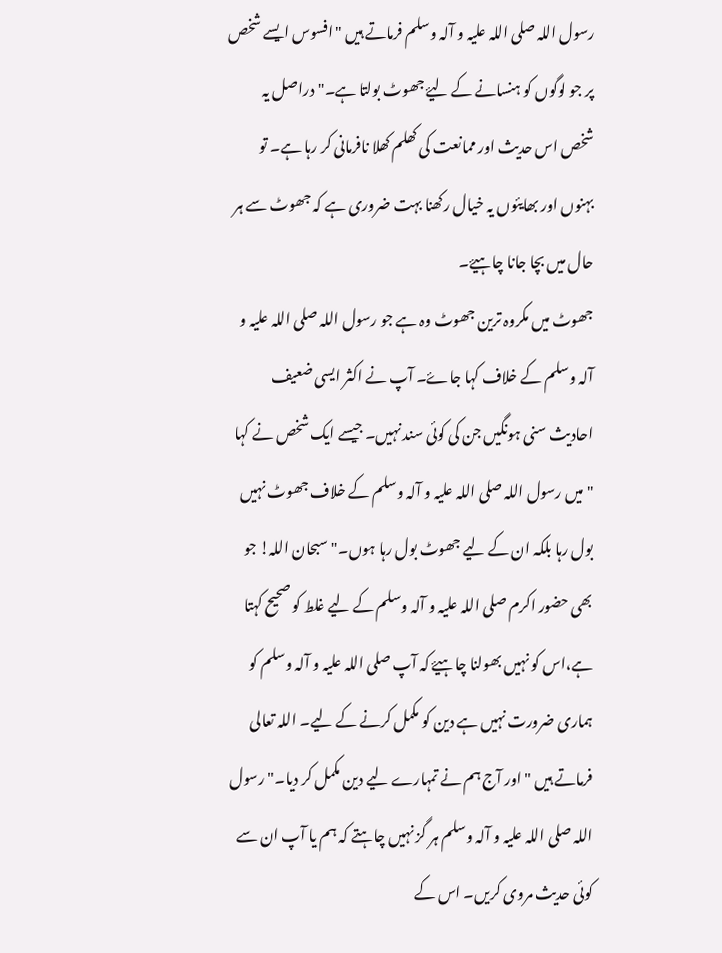رسول اللہ صلی اللہ علیہ و آلہ وسلم فرماتے ہیں "افسوس ایسے شخص پر جو لوگوں کو ہنسانے کے لیۓ جھوٹ بولتا ہے۔" دراصل یہ شخص اس حدیث اور ممانعت کی کھلم کھلا نافرمانی کر رہا ہے۔ تو بہنوں اور بھایئوں یہ خیال رکھنا بہت ضروری ہے کہ جھوٹ سے ہر حال میں بچا جانا چاہيۓ۔
جھوٹ میں مکروہ ترین جھوٹ وہ ہے جو رسول اللہ صلی اللہ علیہ و آلہ وسلم کے خلاف کہا جاۓ۔ آپ نے اکثر ایسی ضعیف احادیث سنی ہونگيں جن کی کوئی سند نہیں۔ جیسے ایک شخص نے کہا " میں رسول اللہ صلی اللہ علیہ و آلہ وسلم کے خلاف جھوٹ نہیں بول رہا بلکہ ان کے لیے جھوٹ بول رہا ہوں۔" سبحان اللہ! جو بھی حضور اکرم صلی اللہ علیہ و آلہ وسلم کے لیے غلط کو صحیح کہتا ہے،اس کو نہیں بھولنا چاہیۓ کہ آپ صلی اللہ علیہ و آلہ وسلم کو ہماری ضرورت نہیں ہے دین کو مکمل کرنے کے لیے۔ اللہ تعالی فرماتے ہیں "اور آج ہم نے تمہارے لیے دین مکمل کر دیا۔" رسول اللہ صلی اللہ علیہ و آلہ وسلم ہر گز نہیں چاہتے کہ ہم یا آپ ان سے کوئی حدیث مروی کریں۔ اس کے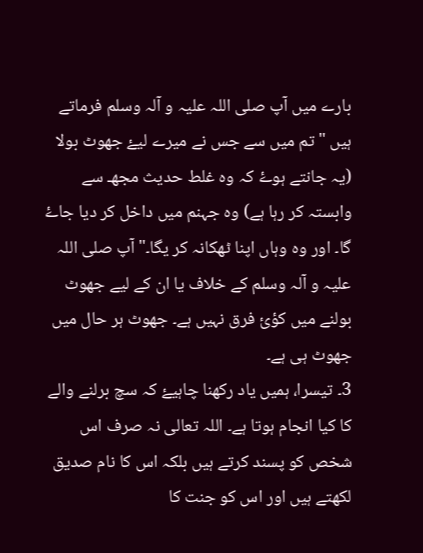بارے میں آپ صلی اللہ علیہ و آلہ وسلم فرماتے ہیں "تم میں سے جس نے میرے لیۓ جھوٹ بولا (یہ جانتے ہوۓ کہ وہ غلط حدیث مجھـ سے وابستہ کر رہا ہے) وہ جہنم میں داخل کر دیا جاۓ گا۔ اور وہ وہاں اپنا ٹھکانہ کر يگا۔" آپ صلی اللہ علیہ و آلہ وسلم کے خلاف یا ان کے لیے جھوٹ بولنے میں کؤئ فرق نہیں ہے۔ جھوٹ ہر حال میں جھوٹ ہی ہے۔
3۔ تیسرا، ہمیں یاد رکھنا چاہیۓ کہ سچ برلنے والے کا کیا انجام ہوتا ہے۔ اللہ تعالی نہ صرف اس شخص کو پسند کرتے ہیں بلکہ اس کا نام صدیق لکھتے ہیں اور اس کو جنت کا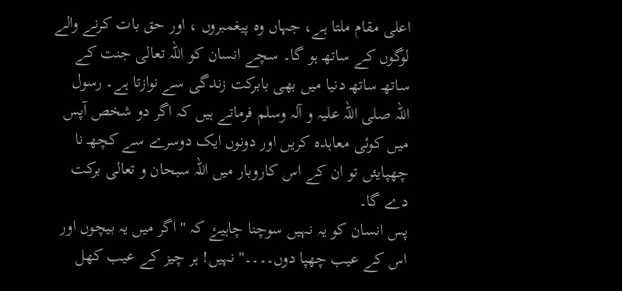اعلی مقام ملتا ہے، جہاں وہ پیغمبروں ، اور حق بات کرنے والے لوگوں کے ساتھـ ہو گا۔ سچے انسان کو اللہ تعالی جنت کے ساتھـ ساتھـ دنیا میں بھی بابرکت زندگی سے نوازتا ہے۔ رسول اللہ صلی اللہ علیہ و آلہ وسلم فرماتے ہیں کہ اگر دو شخص آپس میں کوئی معاہدہ کریں اور دونوں ایک دوسرے سے کچھـ نا چھپایئں تو ان کے اس کاروبار میں اللہ سبحان و تعالی برکت دے گا۔
پس انسان کو یہ نہیں سوچنا چاہیۓ کہ " اگر میں یہ بیچوں اور اس کے عیب چھپا دوں۔۔۔۔" نہیں! ہر چیز کے عیب کھل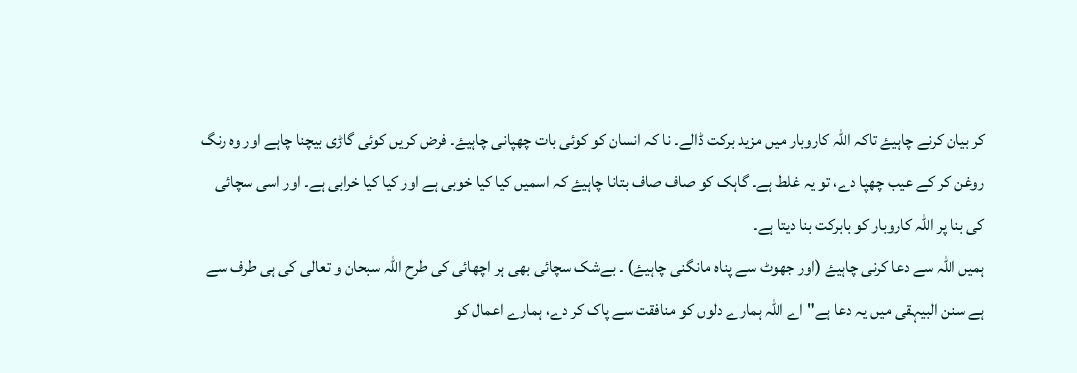کر بیان کرنے چاہیۓ تاکہ اللہ کاروبار میں مزید برکت ڈالے۔ نا کہ انسان کو کوئی بات چھپانی چاہیۓ۔ فرض کریں کوئی گاڑی بیچنا چاہے اور وہ رنگ روغن کر کے عیب چھپا دے، تو یہ غلط ہے۔ گاہک کو صاف صاف بتانا چاہیۓ کہ اسمیں کیا کیا خوبی ہے اور کیا کیا خرابی ہے۔ اور اسی سچائی کی بنا پر اللہ کاروبار کو بابرکت بنا دیتا ہے۔
ہمیں اللہ سے دعا کرنی چاہیۓ (اور جھوٹ سے پناہ مانگنی چاہیۓ) ۔ بےشک سچائی بھی ہر اچھائی کی طرح اللہ سبحان و تعالی کی ہی طرف سے ہے سنن البیہقی میں یہ دعا ہے"اے اللہ ہمارے دلوں کو منافقت سے پاک کر دے، ہمارے اعمال کو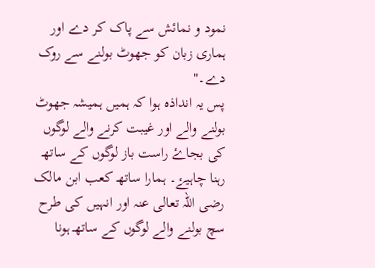نمود و نمائش سے پاک کر دے اور ہماری زبان کو جھوٹ بولنے سے روک دے۔"
پس یہ انداذہ ہوا کہ ہمیں ہمیشہ جھوٹ بولنے والے اور غیبت کرنے والے لوگوں کی بجاۓ راست باز لوگوں کے ساتھـ رہنا چاہیۓ۔ ہمارا ساتھـ کعب ابن مالک رضی اللہ تعالی عنہ اور انہیں کی طرح سچ بولنے والے لوگوں کے ساتھـ ہونا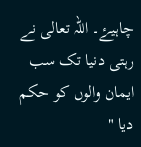چاہیۓ۔ اللہ تعالی نے رہتی دنیا تک سب ایمان والوں کو حکم دیا "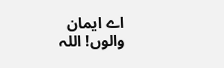اے ایمان والوں! اللہ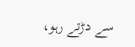سے دڑتے رہو،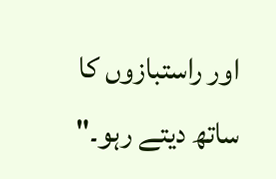اور راستبازوں کا ساتھ دیتے رہو۔"